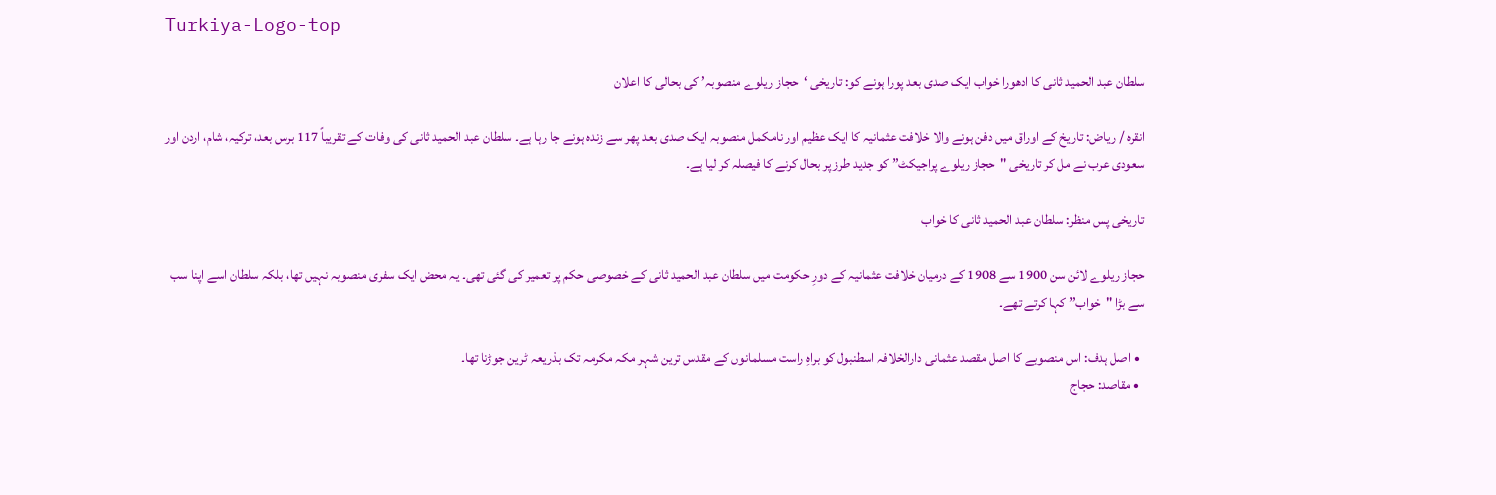Turkiya-Logo-top

سلطان عبد الحمید ثانی کا ادھورا خواب ایک صدی بعد پورا ہونے کو: تاریخی ‘حجاز ریلوے منصوبہ’ کی بحالی کا اعلان

انقرہ / ریاض: تاریخ کے اوراق میں دفن ہونے والا خلافت عثمانیہ کا ایک عظیم اور نامکمل منصوبہ ایک صدی بعد پھر سے زندہ ہونے جا رہا ہے۔ سلطان عبد الحمید ثانی کی وفات کے تقریباً 117 برس بعد، ترکیہ، شام، اردن اور سعودی عرب نے مل کر تاریخی "حجاز ریلوے پراجیکٹ” کو جدید طرز پر بحال کرنے کا فیصلہ کر لیا ہے۔

تاریخی پس منظر: سلطان عبد الحمید ثانی کا خواب

حجاز ریلوے لائن سن 1900 سے 1908 کے درمیان خلافت عثمانیہ کے دورِ حکومت میں سلطان عبد الحمید ثانی کے خصوصی حکم پر تعمیر کی گئی تھی۔ یہ محض ایک سفری منصوبہ نہیں تھا، بلکہ سلطان اسے اپنا سب سے بڑا "خواب” کہا کرتے تھے۔

  • اصل ہدف: اس منصوبے کا اصل مقصد عثمانی دارالخلافہ اسطنبول کو براہِ راست مسلمانوں کے مقدس ترین شہر مکہ مکرمہ تک بذریعہ ٹرین جوڑنا تھا۔
  • مقاصد: حجاج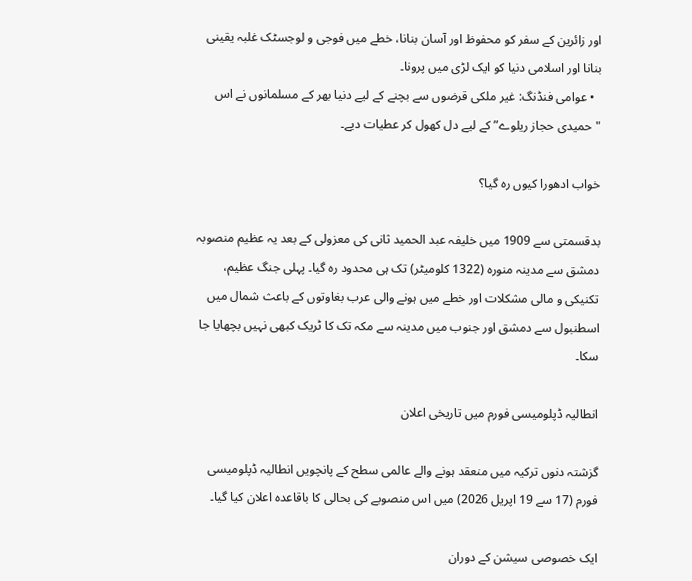اور زائرین کے سفر کو محفوظ اور آسان بنانا، خطے میں فوجی و لوجسٹک غلبہ یقینی بنانا اور اسلامی دنیا کو ایک لڑی میں پرونا۔
  • عوامی فنڈنگ: غیر ملکی قرضوں سے بچنے کے لیے دنیا بھر کے مسلمانوں نے اس "حمیدی حجاز ریلوے” کے لیے دل کھول کر عطیات دیے۔

خواب ادھورا کیوں رہ گیا؟

بدقسمتی سے 1909 میں خلیفہ عبد الحمید ثانی کی معزولی کے بعد یہ عظیم منصوبہ دمشق سے مدینہ منورہ (1322 کلومیٹر) تک ہی محدود رہ گیا۔ پہلی جنگ عظیم، تکنیکی و مالی مشکلات اور خطے میں ہونے والی عرب بغاوتوں کے باعث شمال میں اسطنبول سے دمشق اور جنوب میں مدینہ سے مکہ تک کا ٹریک کبھی نہیں بچھایا جا سکا۔

انطالیہ ڈپلومیسی فورم میں تاریخی اعلان

گزشتہ دنوں ترکیہ میں منعقد ہونے والے عالمی سطح کے پانچویں انطالیہ ڈپلومیسی فورم (17 سے 19 اپریل 2026) میں اس منصوبے کی بحالی کا باقاعدہ اعلان کیا گیا۔

ایک خصوصی سیشن کے دوران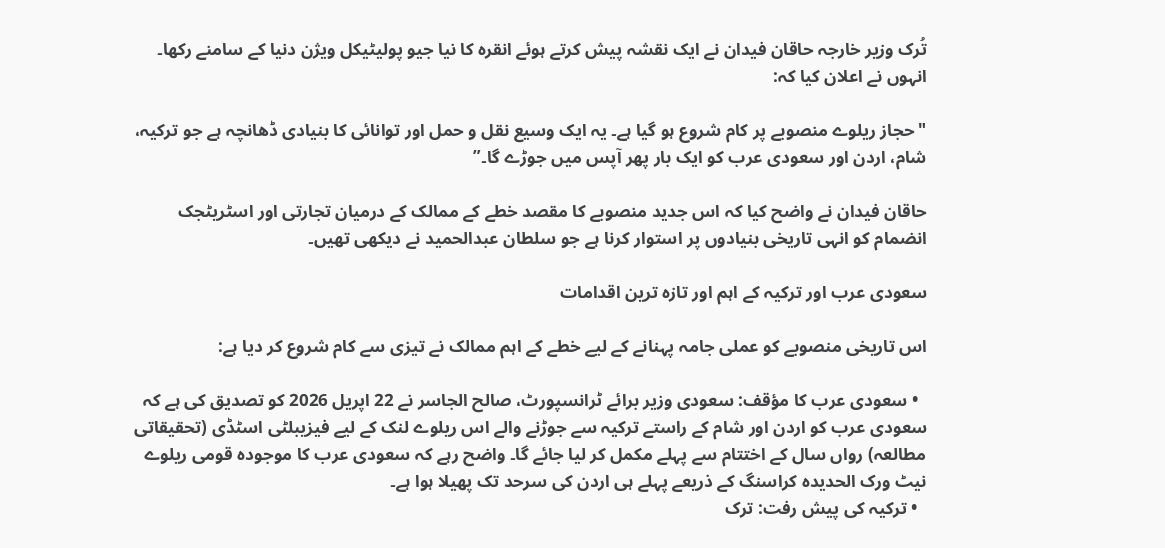تُرک وزیر خارجہ حاقان فیدان نے ایک نقشہ پیش کرتے ہوئے انقرہ کا نیا جیو پولیٹیکل ویژن دنیا کے سامنے رکھا۔ انہوں نے اعلان کیا کہ:

"حجاز ریلوے منصوبے پر کام شروع ہو گیا ہے۔ یہ ایک وسیع نقل و حمل اور توانائی کا بنیادی ڈھانچہ ہے جو ترکیہ، شام، اردن اور سعودی عرب کو ایک بار پھر آپس میں جوڑے گا۔”

حاقان فیدان نے واضح کیا کہ اس جدید منصوبے کا مقصد خطے کے ممالک کے درمیان تجارتی اور اسٹریٹجک انضمام کو انہی تاریخی بنیادوں پر استوار کرنا ہے جو سلطان عبدالحمید نے دیکھی تھیں۔

سعودی عرب اور ترکیہ کے اہم اور تازہ ترین اقدامات

اس تاریخی منصوبے کو عملی جامہ پہنانے کے لیے خطے کے اہم ممالک نے تیزی سے کام شروع کر دیا ہے:

  • سعودی عرب کا مؤقف: سعودی وزیر برائے ٹرانسپورٹ، صالح الجاسر نے 22 اپریل 2026 کو تصدیق کی ہے کہ سعودی عرب کو اردن اور شام کے راستے ترکیہ سے جوڑنے والے اس ریلوے لنک کے لیے فیزیبلٹی اسٹڈی (تحقیقاتی مطالعہ) رواں سال کے اختتام سے پہلے مکمل کر لیا جائے گا۔ واضح رہے کہ سعودی عرب کا موجودہ قومی ریلوے نیٹ ورک الحدیدہ کراسنگ کے ذریعے پہلے ہی اردن کی سرحد تک پھیلا ہوا ہے۔
  • ترکیہ کی پیش رفت: ترک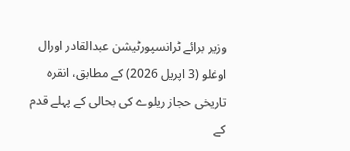وزیر برائے ٹرانسپورٹیشن عبدالقادر اورال اوغلو (3 اپریل 2026) کے مطابق، انقرہ تاریخی حجاز ریلوے کی بحالی کے پہلے قدم کے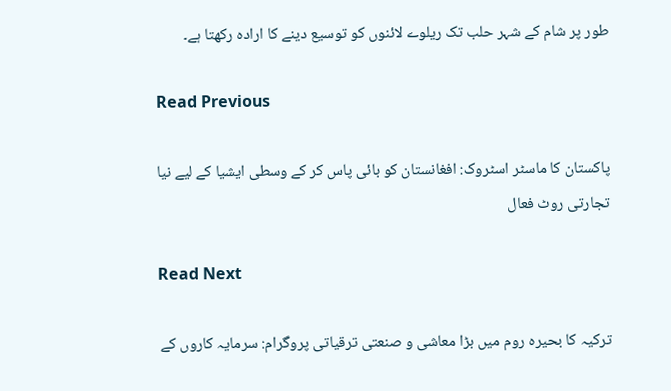طور پر شام کے شہر حلب تک ریلوے لائنوں کو توسیع دینے کا ارادہ رکھتا ہے۔

Read Previous

پاکستان کا ماسٹر اسٹروک: افغانستان کو بائی پاس کر کے وسطی ایشیا کے لیے نیا تجارتی روٹ فعال

Read Next

ترکیہ کا بحیرہ روم میں بڑا معاشی و صنعتی ترقیاتی پروگرام: سرمایہ کاروں کے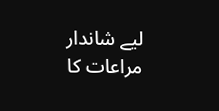لیے شاندار مراعات کا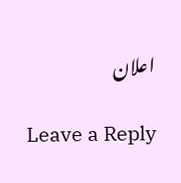اعلان

Leave a Reply